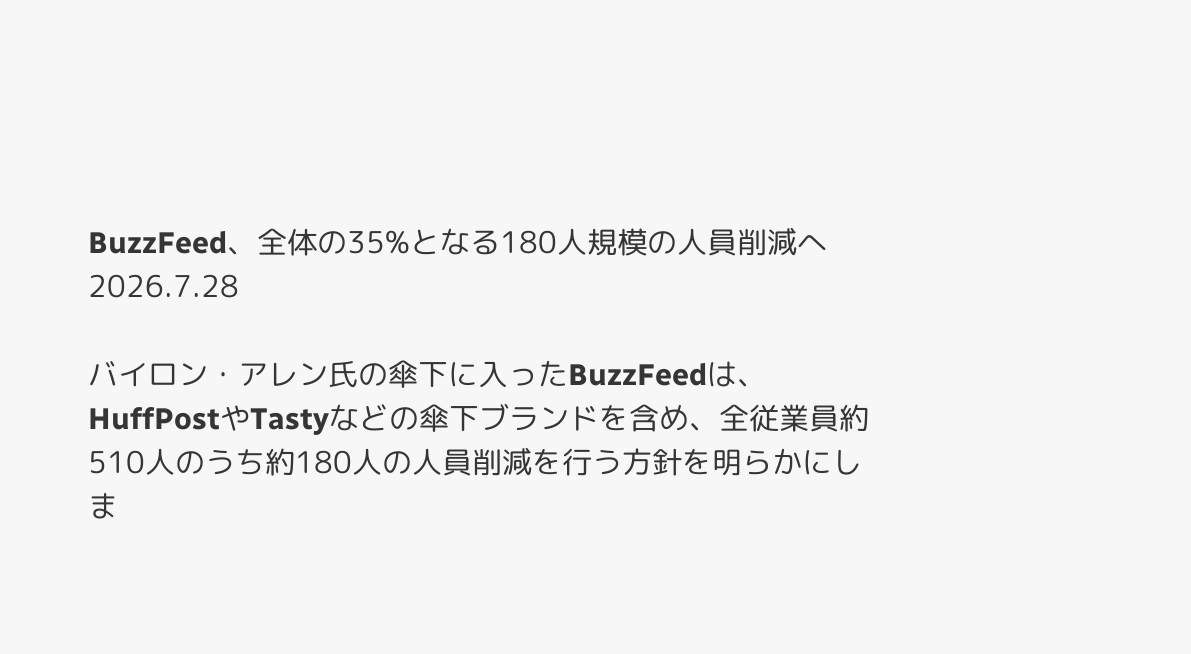BuzzFeed、全体の35%となる180人規模の人員削減へ
2026.7.28

バイロン・アレン氏の傘下に入ったBuzzFeedは、HuffPostやTastyなどの傘下ブランドを含め、全従業員約510人のうち約180人の人員削減を行う方針を明らかにしま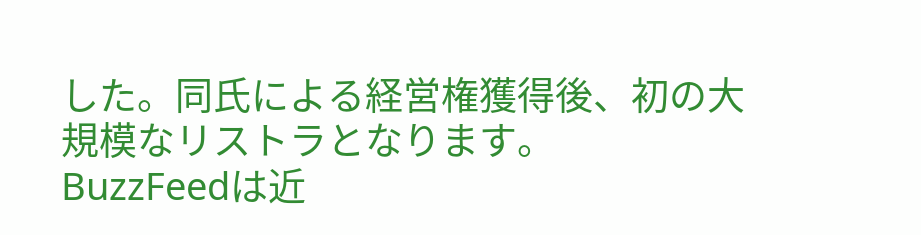した。同氏による経営権獲得後、初の大規模なリストラとなります。
BuzzFeedは近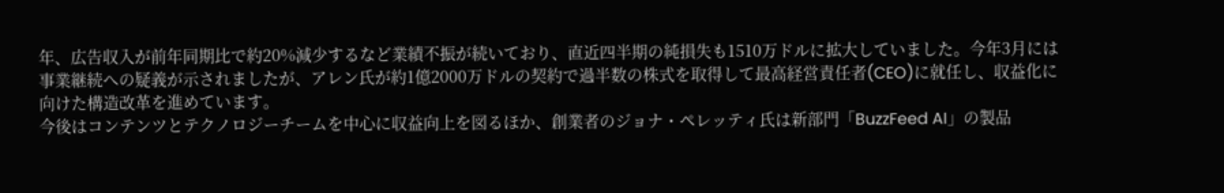年、広告収入が前年同期比で約20%減少するなど業績不振が続いており、直近四半期の純損失も1510万ドルに拡大していました。今年3月には事業継続への疑義が示されましたが、アレン氏が約1億2000万ドルの契約で過半数の株式を取得して最高経営責任者(CEO)に就任し、収益化に向けた構造改革を進めています。
今後はコンテンツとテクノロジーチームを中心に収益向上を図るほか、創業者のジョナ・ペレッティ氏は新部門「BuzzFeed AI」の製品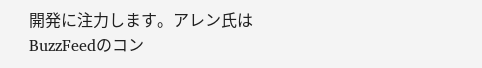開発に注力します。アレン氏はBuzzFeedのコン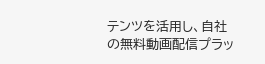テンツを活用し、自社の無料動画配信プラッ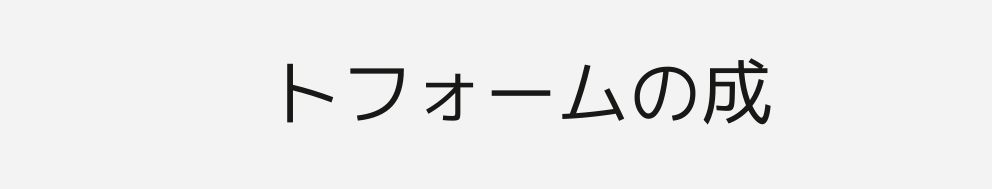トフォームの成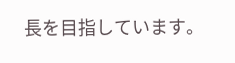長を目指しています。